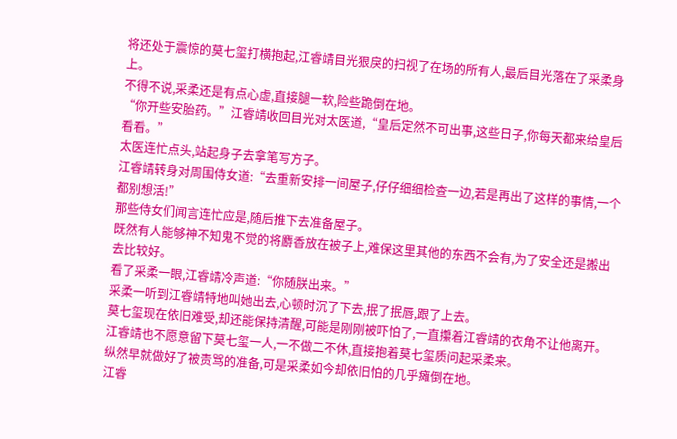将还处于震惊的莫七玺打横抱起,江睿靖目光狠戾的扫视了在场的所有人,最后目光落在了采柔身上。
不得不说,采柔还是有点心虚,直接腿一软,险些跪倒在地。
“你开些安胎药。”江睿靖收回目光对太医道,“皇后定然不可出事,这些日子,你每天都来给皇后看看。”
太医连忙点头,站起身子去拿笔写方子。
江睿靖转身对周围侍女道:“去重新安排一间屋子,仔仔细细检查一边,若是再出了这样的事情,一个都别想活!”
那些侍女们闻言连忙应是,随后推下去准备屋子。
既然有人能够神不知鬼不觉的将麝香放在被子上,难保这里其他的东西不会有,为了安全还是搬出去比较好。
看了采柔一眼,江睿靖冷声道:“你随朕出来。”
采柔一听到江睿靖特地叫她出去,心顿时沉了下去,抿了抿唇,跟了上去。
莫七玺现在依旧难受,却还能保持清醒,可能是刚刚被吓怕了,一直攥着江睿靖的衣角不让他离开。
江睿靖也不愿意留下莫七玺一人,一不做二不休,直接抱着莫七玺质问起采柔来。
纵然早就做好了被责骂的准备,可是采柔如今却依旧怕的几乎瘫倒在地。
江睿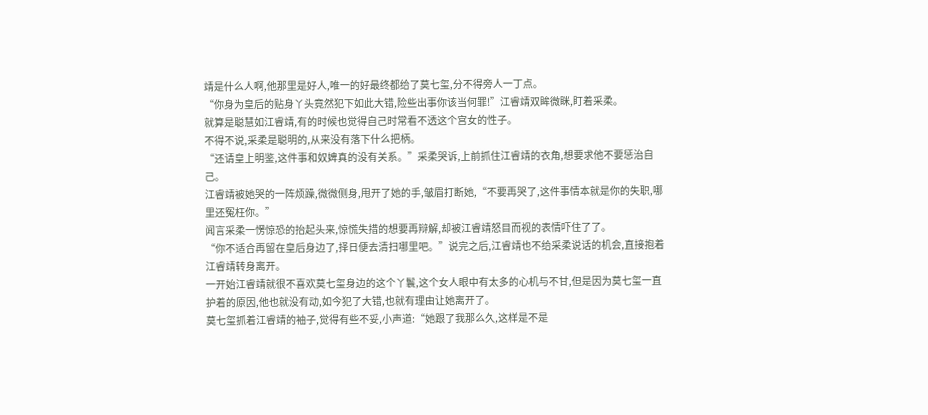靖是什么人啊,他那里是好人,唯一的好最终都给了莫七玺,分不得旁人一丁点。
“你身为皇后的贴身丫头竟然犯下如此大错,险些出事你该当何罪!”江睿靖双眸微眯,盯着采柔。
就算是聪慧如江睿靖,有的时候也觉得自己时常看不透这个宫女的性子。
不得不说,采柔是聪明的,从来没有落下什么把柄。
“还请皇上明鉴,这件事和奴婢真的没有关系。”采柔哭诉,上前抓住江睿靖的衣角,想要求他不要惩治自己。
江睿靖被她哭的一阵烦躁,微微侧身,甩开了她的手,皱眉打断她,“不要再哭了,这件事情本就是你的失职,哪里还冤枉你。”
闻言采柔一愣惊恐的抬起头来,惊慌失措的想要再辩解,却被江睿靖怒目而视的表情吓住了了。
“你不适合再留在皇后身边了,择日便去清扫哪里吧。”说完之后,江睿靖也不给采柔说话的机会,直接抱着江睿靖转身离开。
一开始江睿靖就很不喜欢莫七玺身边的这个丫鬟,这个女人眼中有太多的心机与不甘,但是因为莫七玺一直护着的原因,他也就没有动,如今犯了大错,也就有理由让她离开了。
莫七玺抓着江睿靖的袖子,觉得有些不妥,小声道:“她跟了我那么久,这样是不是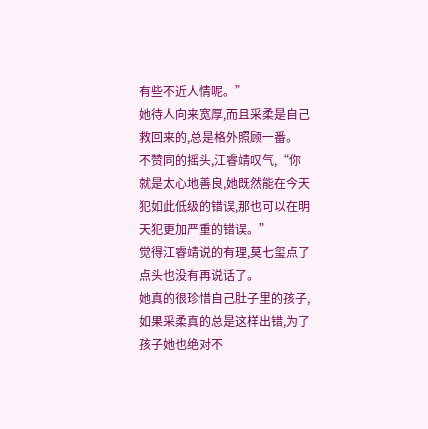有些不近人情呢。”
她待人向来宽厚,而且采柔是自己救回来的,总是格外照顾一番。
不赞同的摇头,江睿靖叹气,“你就是太心地善良,她既然能在今天犯如此低级的错误,那也可以在明天犯更加严重的错误。”
觉得江睿靖说的有理,莫七玺点了点头也没有再说话了。
她真的很珍惜自己肚子里的孩子,如果采柔真的总是这样出错,为了孩子她也绝对不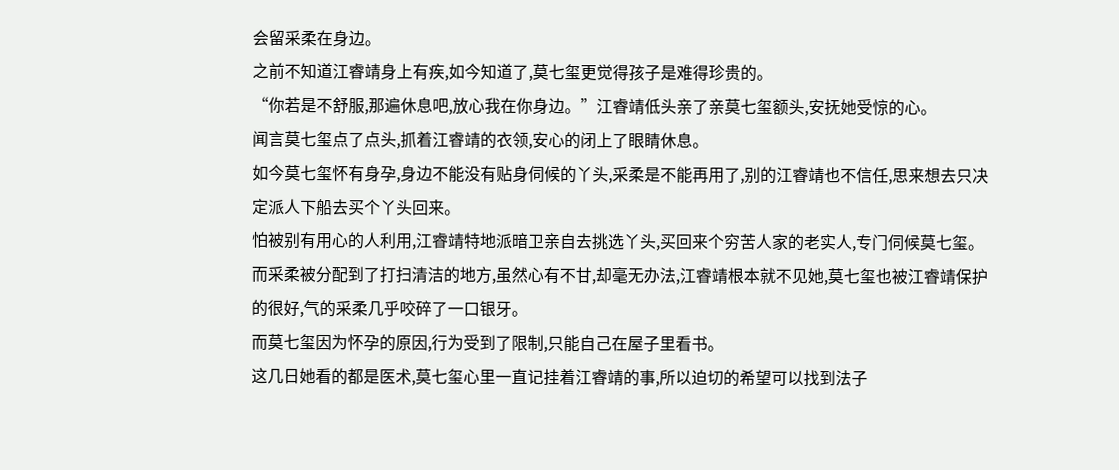会留采柔在身边。
之前不知道江睿靖身上有疾,如今知道了,莫七玺更觉得孩子是难得珍贵的。
“你若是不舒服,那遍休息吧,放心我在你身边。”江睿靖低头亲了亲莫七玺额头,安抚她受惊的心。
闻言莫七玺点了点头,抓着江睿靖的衣领,安心的闭上了眼睛休息。
如今莫七玺怀有身孕,身边不能没有贴身伺候的丫头,采柔是不能再用了,别的江睿靖也不信任,思来想去只决定派人下船去买个丫头回来。
怕被别有用心的人利用,江睿靖特地派暗卫亲自去挑选丫头,买回来个穷苦人家的老实人,专门伺候莫七玺。
而采柔被分配到了打扫清洁的地方,虽然心有不甘,却毫无办法,江睿靖根本就不见她,莫七玺也被江睿靖保护的很好,气的采柔几乎咬碎了一口银牙。
而莫七玺因为怀孕的原因,行为受到了限制,只能自己在屋子里看书。
这几日她看的都是医术,莫七玺心里一直记挂着江睿靖的事,所以迫切的希望可以找到法子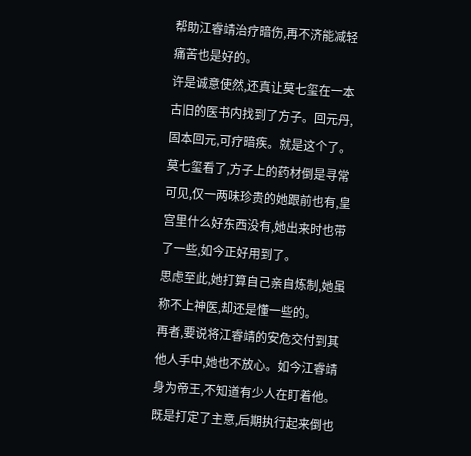帮助江睿靖治疗暗伤,再不济能减轻痛苦也是好的。
许是诚意使然,还真让莫七玺在一本古旧的医书内找到了方子。回元丹,固本回元,可疗暗疾。就是这个了。
莫七玺看了,方子上的药材倒是寻常可见,仅一两味珍贵的她跟前也有,皇宫里什么好东西没有,她出来时也带了一些,如今正好用到了。
思虑至此,她打算自己亲自炼制,她虽称不上神医,却还是懂一些的。
再者,要说将江睿靖的安危交付到其他人手中,她也不放心。如今江睿靖身为帝王,不知道有少人在盯着他。
既是打定了主意,后期执行起来倒也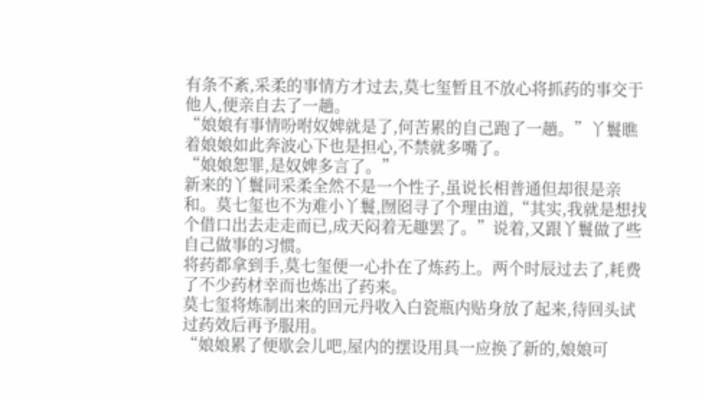有条不紊,采柔的事情方才过去,莫七玺暂且不放心将抓药的事交于他人,便亲自去了一趟。
“娘娘有事情吩咐奴婢就是了,何苦累的自己跑了一趟。”丫鬟瞧着娘娘如此奔波心下也是担心,不禁就多嘴了。
“娘娘恕罪,是奴婢多言了。”
新来的丫鬟同采柔全然不是一个性子,虽说长相普通但却很是亲和。莫七玺也不为难小丫鬟,囫囵寻了个理由道,“其实,我就是想找个借口出去走走而已,成天闷着无趣罢了。”说着,又跟丫鬟做了些自己做事的习惯。
将药都拿到手,莫七玺便一心扑在了炼药上。两个时辰过去了,耗费了不少药材幸而也炼出了药来。
莫七玺将炼制出来的回元丹收入白瓷瓶内贴身放了起来,待回头试过药效后再予服用。
“娘娘累了便歇会儿吧,屋内的摆设用具一应换了新的,娘娘可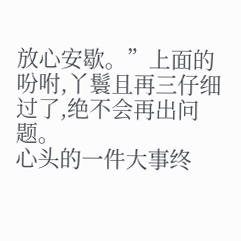放心安歇。”上面的吩咐,丫鬟且再三仔细过了,绝不会再出问题。
心头的一件大事终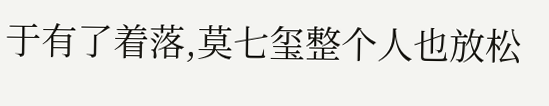于有了着落,莫七玺整个人也放松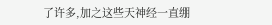了许多,加之这些天神经一直绷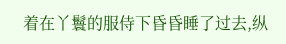着在丫鬟的服侍下昏昏睡了过去,纵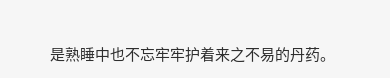是熟睡中也不忘牢牢护着来之不易的丹药。